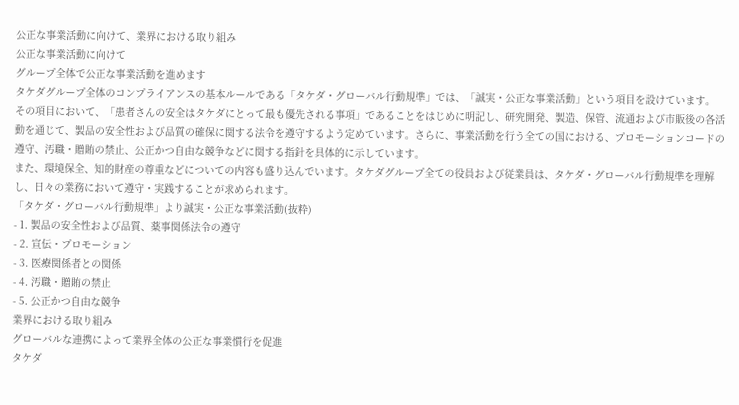公正な事業活動に向けて、業界における取り組み
公正な事業活動に向けて
グループ全体で公正な事業活動を進めます
タケダグループ全体のコンプライアンスの基本ルールである「タケダ・グローバル行動規準」では、「誠実・公正な事業活動」という項目を設けています。
その項目において、「患者さんの安全はタケダにとって最も優先される事項」であることをはじめに明記し、研究開発、製造、保管、流通および市販後の各活動を通じて、製品の安全性および品質の確保に関する法令を遵守するよう定めています。さらに、事業活動を行う全ての国における、プロモーションコードの遵守、汚職・贈賄の禁止、公正かつ自由な競争などに関する指針を具体的に示しています。
また、環境保全、知的財産の尊重などについての内容も盛り込んでいます。タケダグループ全ての役員および従業員は、タケダ・グローバル行動規準を理解し、日々の業務において遵守・実践することが求められます。
「タケダ・グローバル行動規準」より誠実・公正な事業活動(抜粋)
- 1. 製品の安全性および品質、薬事関係法令の遵守
- 2. 宣伝・プロモーション
- 3. 医療関係者との関係
- 4. 汚職・贈賄の禁止
- 5. 公正かつ自由な競争
業界における取り組み
グローバルな連携によって業界全体の公正な事業慣行を促進
タケダ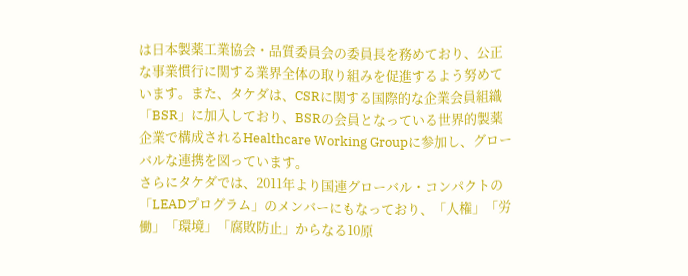は日本製薬工業協会・品質委員会の委員長を務めており、公正な事業慣行に関する業界全体の取り組みを促進するよう努めています。また、タケダは、CSRに関する国際的な企業会員組織「BSR」に加入しており、BSRの会員となっている世界的製薬企業で構成されるHealthcare Working Groupに参加し、グローバルな連携を図っています。
さらにタケダでは、2011年より国連グローバル・コンパクトの「LEADプログラム」のメンバーにもなっており、「人権」「労働」「環境」「腐敗防止」からなる10原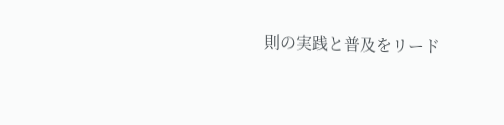則の実践と普及をリード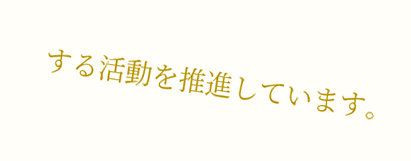する活動を推進しています。